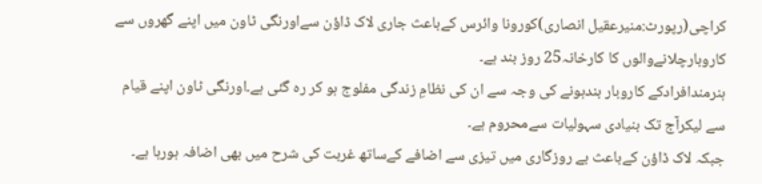کراچی(رپورٹ:منیرعقیل انصاری)کورونا وائرس کےباعث جاری لاک ڈاؤن سےاورنگی ٹاون میں اپنے گھروں سے کاروبارچلانےوالوں کا کارخانہ25 روز بند ہے۔
ہنرمندافرادکے کاروبار بندہونے کی وجہ سے ان کی نظامِ زندگی مفلوج ہو کر رہ گئی ہے۔اورنگی ٹاون اپنے قیام سے لیکرآج تک بنیادی سہولیات سےمحروم ہے۔
جبکہ لاک ڈاؤن کےباعث بے روزگاری میں تیزی سے اضافے کےساتھ غربت کی شرح میں بھی اضافہ ہورہا ہے۔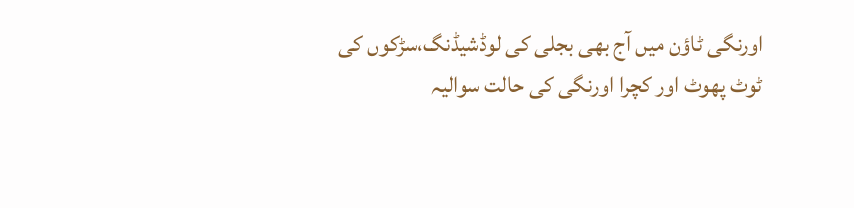اورنگی ٹاؤن میں آج بھی بجلی کی لوڈشیڈنگ،سڑکوں کی ٹوٹ پھوٹ اور کچرا اورنگی کی حالت سوالیہ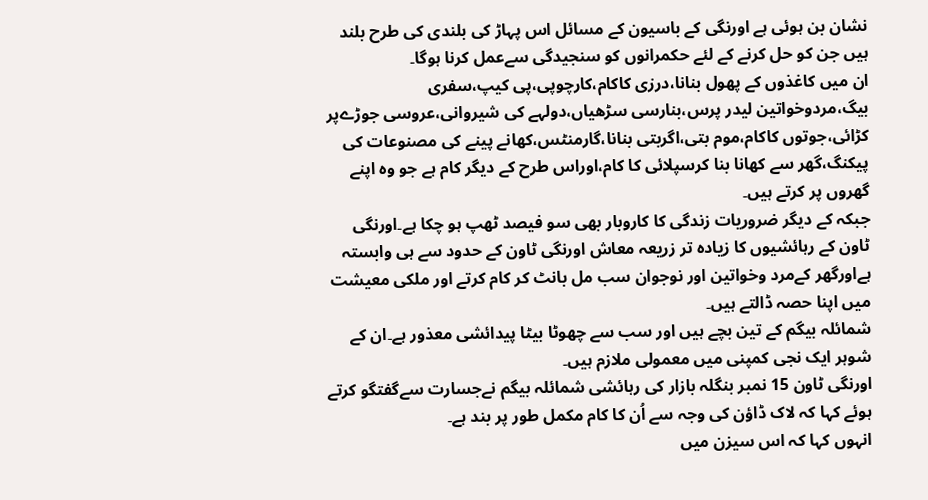نشان بن ہوئی ہے اورنگی کے باسيون کے مسائل اس پہاڑ کی بلندی کی طرح بلند ہيں جن کو حل کرنے کے لئے حکمرانوں کو سنجيدگی سےعمل کرنا ہوگا۔
ان میں کاغذوں کے پھول بنانا،درزی کاکام،کارچوپی،پی کیپ،سفری بیگ،مردوخواتین لیدر پرس،بنارسی سڑھیاں،دولہے کی شیروانی،عروسی جوڑےپر کڑائی،جوتوں کاکام،موم بتی،اگربتی بنانا،گارمنٹس،کھانے پینے کی مصنوعات کی پیکنگ،گھر سے کھانا بنا کرسپلائی کا کام،اوراس طرح کے دیگر کام ہے جو وہ اپنے گھروں پر کرتے ہیں۔
جبکہ کے دیگر ضروریات زندگی کا کاروبار بھی سو فیصد ٹھپ ہو چکا ہے۔اورنگی ٹاون کے رہائشیوں کا زیادہ تر زریعہ معاش اورنگی ٹاون کے حدود سے ہی وابستہ ہےاورگھر کےمرد وخواتین اور نوجوان سب مل بانٹ کر کام کرتے اور ملکی معیشت میں اپنا حصہ ڈالتے ہیں۔
شمائلہ بیگم کے تین بچے ہیں اور سب سے چھوٹا بیٹا پیدائشی معذور ہے۔ان کے شوہر ایک نجی کمپنی میں معمولی ملازم ہیں۔
اورنگی ٹاون 15 نمبر بنگلہ بازار کی رہائشی شمائلہ بیگم نےجسارت سےگفتگو کرتے ہوئے کہا کہ لاک ڈاؤن کی وجہ سے اُن کا کام مکمل طور پر بند ہے۔
انہوں کہا کہ اس سیزن میں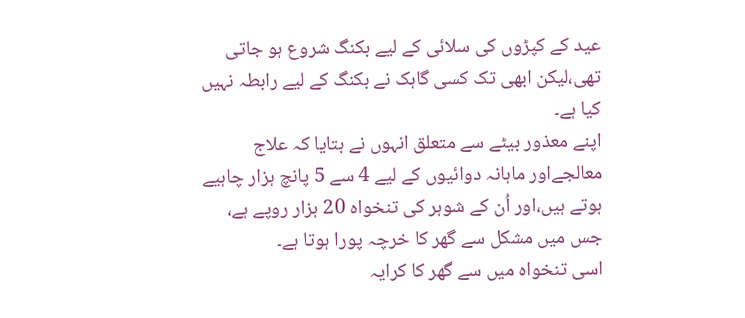عید کے کپڑوں کی سلائی کے لیے بکنگ شروع ہو جاتی تھی،لیکن ابھی تک کسی گاہک نے بکنگ کے لیے رابطہ نہیں کیا ہے۔
اپنے معذور بیٹے سے متعلق انہوں نے بتایا کہ علاج معالجےاور ماہانہ دوائیوں کے لیے 4 سے 5 پانچ ہزار چاہیے ہوتے ہیں،اور اُن کے شوہر کی تنخواہ 20 ہزار روپے ہے، جس میں مشکل سے گھر کا خرچہ پورا ہوتا ہے۔
اسی تنخواہ میں سے گھر کا کرایہ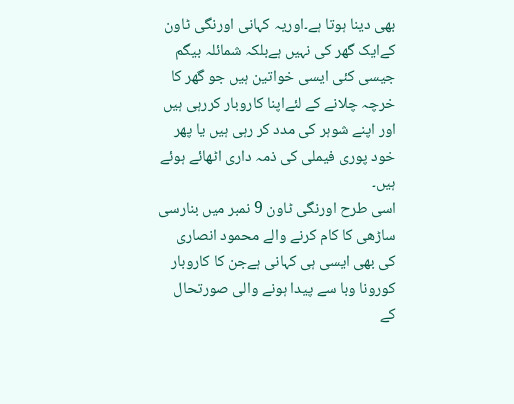بھی دینا ہوتا ہے۔اوریہ کہانی اورنگی ٹاون کےایک گھر کی نہیں ہےبلکہ شمائلہ بیگم جیسی کئی ایسی خواتین ہیں جو گھر کا خرچہ چلانے کے لئےاپنا کاروبار کررہی ہیں اور اپنے شوہر کی مدد کر رہی ہیں یا پھر خود پوری فیملی کی ذمہ داری اٹھائے ہوئے ہیں۔
اسی طرح اورنگی ٹاون 9 نمبر میں بنارسی ساڑھی کا کام کرنے والے محمود انصاری کی بھی ایسی ہی کہانی ہےجن کا کاروبار کورونا وبا سے پیدا ہونے والی صورتحال کے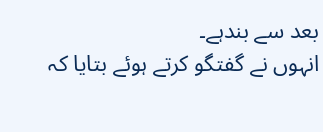بعد سے بندہے۔
انہوں نے گفتگو کرتے ہوئے بتایا کہ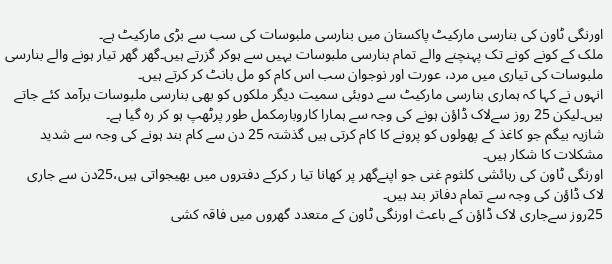اورنگی ٹاون کی بنارسی مارکیٹ پاکستان میں بنارسی ملبوسات کی سب سے بڑی مارکیٹ ہے۔
ملک کے کونے کونے تک پہنچنے والے تمام بنارسی ملبوسات یہیں سے ہوکر گزرتے ہیں۔گھر گھر تیار ہونے والے بنارسی ملبوسات کی تیاری میں مرد، عورت اور نوجوان سب اس کام کو مل بانٹ کر کرتے ہیں۔
انہوں نے کہا کہ ہماری بنارسی مارکیٹ سے دوبئی سمیت دیگر ملکوں کو بھی بنارسی ملبوسات برآمد کئے جاتے ہیں۔لیکن 25 روز سےلاک ڈاؤن ہونے کی وجہ سے ہمارا کاروبارمکمل طور پرٹھپ ہو کر رہ گیا ہے۔
شازیہ بیگم جو کاغذ کے پھولوں کو پرونے کا کام کرتی ہیں گذشتہ 25 دن سے کام بند ہونے کی وجہ سے شدید مشکلات کا شکار ہیں۔
اورنگی ٹاون کی رہائشی کلثوم غنی جو اپنےگھر پر کھانا تیا ر کرکے دفتروں میں بھیجواتی ہیں،25دن سے جاری لاک ڈاؤن کی وجہ سے تمام دفاتر بند ہیں۔
25روز سےجاری لاک ڈاؤن کے باعث اورنگی ٹاون کے متعدد گھروں میں فاقہ کشی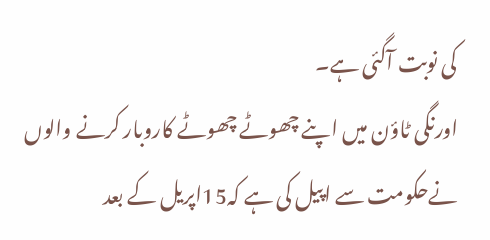کی نوبت آگئی ہے۔
اورنگی ٹاؤن میں اپنے چھوٹے چھوٹے کاروبار کرنے والوں نےحکومت سے اپیل کی ہے کہ15اپریل کے بعد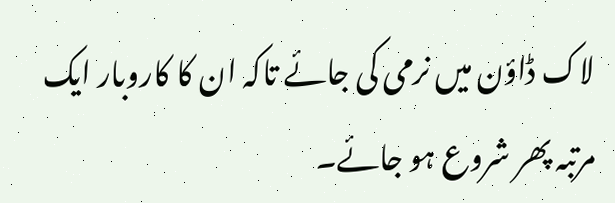لاک ڈاؤن میں نرمی کی جائے تاکہ ان کا کاروبار ایک مرتبہ پھر شروع ہو جائے۔